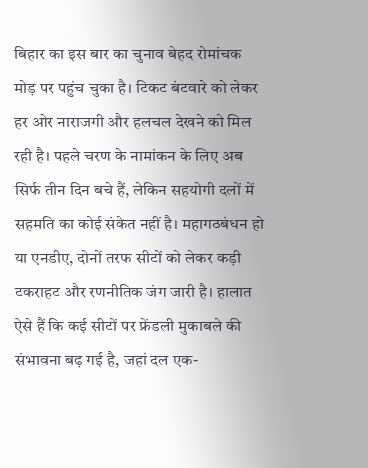बिहार का इस बार का चुनाव बेहद रोमांचक मोड़ पर पहुंच चुका है। टिकट बंटवारे को लेकर हर ओर नाराजगी और हलचल देखने को मिल रही है। पहले चरण के नामांकन के लिए अब सिर्फ तीन दिन बचे हैं, लेकिन सहयोगी दलों में सहमति का कोई संकेत नहीं है। महागठबंधन हो या एनडीए, दोनों तरफ सीटों को लेकर कड़ी टकराहट और रणनीतिक जंग जारी है। हालात ऐसे हैं कि कई सीटों पर फ्रेंडली मुकाबले की संभावना बढ़ गई है, जहां दल एक-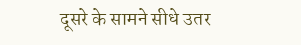दूसरे के सामने सीधे उतर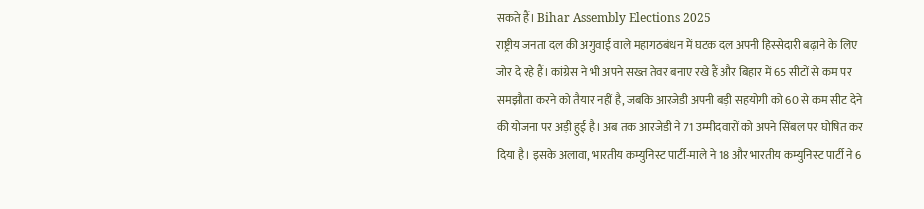सकते हैं। Bihar Assembly Elections 2025
राष्ट्रीय जनता दल की अगुवाई वाले महागठबंधन में घटक दल अपनी हिस्सेदारी बढ़ाने के लिए जोर दे रहे हैं। कांग्रेस ने भी अपने सख्त तेवर बनाए रखे हैं और बिहार में 65 सीटों से कम पर समझौता करने को तैयार नहीं है, जबकि आरजेडी अपनी बड़ी सहयोगी को 60 से कम सीट देने की योजना पर अड़ी हुई है। अब तक आरजेडी ने 71 उम्मीदवारों को अपने सिंबल पर घोषित कर दिया है। इसके अलावा, भारतीय कम्युनिस्ट पार्टी-माले ने 18 और भारतीय कम्युनिस्ट पार्टी ने 6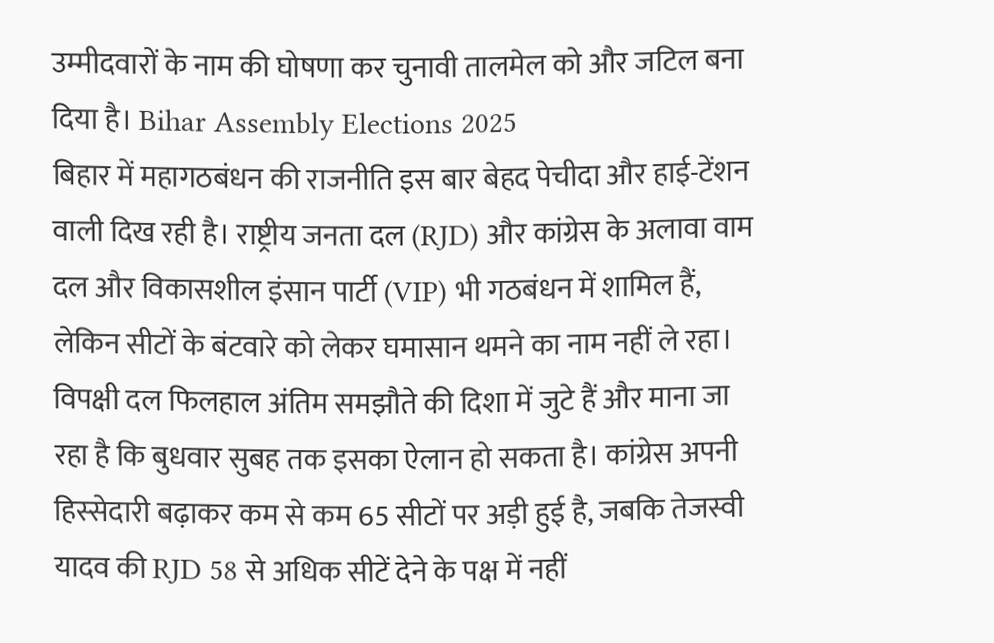उम्मीदवारों के नाम की घोषणा कर चुनावी तालमेल को और जटिल बना दिया है। Bihar Assembly Elections 2025
बिहार में महागठबंधन की राजनीति इस बार बेहद पेचीदा और हाई-टेंशन वाली दिख रही है। राष्ट्रीय जनता दल (RJD) और कांग्रेस के अलावा वाम दल और विकासशील इंसान पार्टी (VIP) भी गठबंधन में शामिल हैं, लेकिन सीटों के बंटवारे को लेकर घमासान थमने का नाम नहीं ले रहा। विपक्षी दल फिलहाल अंतिम समझौते की दिशा में जुटे हैं और माना जा रहा है कि बुधवार सुबह तक इसका ऐलान हो सकता है। कांग्रेस अपनी हिस्सेदारी बढ़ाकर कम से कम 65 सीटों पर अड़ी हुई है, जबकि तेजस्वी यादव की RJD 58 से अधिक सीटें देने के पक्ष में नहीं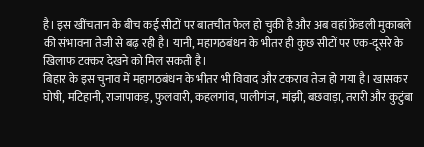है। इस खींचतान के बीच कई सीटों पर बातचीत फेल हो चुकी है और अब वहां फ्रेंडली मुकाबले की संभावना तेजी से बढ़ रही है। यानी, महागठबंधन के भीतर ही कुछ सीटों पर एक-दूसरे के खिलाफ टक्कर देखने को मिल सकती है।
बिहार के इस चुनाव में महागठबंधन के भीतर भी विवाद और टकराव तेज हो गया है। खासकर घोषी, मटिहानी, राजापाकड़, फुलवारी, कहलगांव, पालीगंज, मांझी, बछवाड़ा, तरारी और कुटुंबा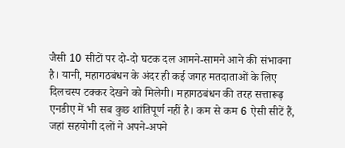जैसी 10 सीटों पर दो-दो घटक दल आमने-सामने आने की संभावना है। यानी, महागठबंधन के अंदर ही कई जगह मतदाताओं के लिए दिलचस्प टक्कर देखने को मिलेगी। महागठबंधन की तरह सत्तारूढ़ एनडीए में भी सब कुछ शांतिपूर्ण नहीं है। कम से कम 6 ऐसी सीटें हैं, जहां सहयोगी दलों ने अपने-अपने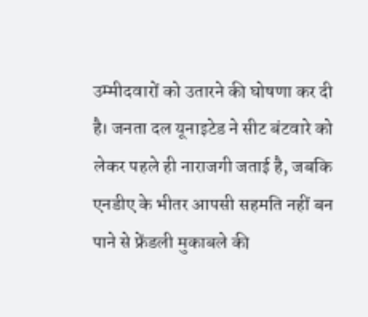उम्मीदवारों को उतारने की घोषणा कर दी है। जनता दल यूनाइटेड ने सीट बंटवारे को लेकर पहले ही नाराजगी जताई है, जबकि एनडीए के भीतर आपसी सहमति नहीं बन पाने से फ्रेंडली मुकाबले की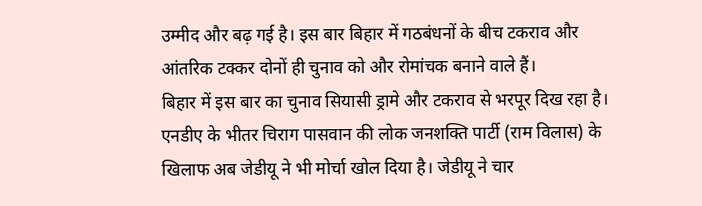उम्मीद और बढ़ गई है। इस बार बिहार में गठबंधनों के बीच टकराव और आंतरिक टक्कर दोनों ही चुनाव को और रोमांचक बनाने वाले हैं।
बिहार में इस बार का चुनाव सियासी ड्रामे और टकराव से भरपूर दिख रहा है। एनडीए के भीतर चिराग पासवान की लोक जनशक्ति पार्टी (राम विलास) के खिलाफ अब जेडीयू ने भी मोर्चा खोल दिया है। जेडीयू ने चार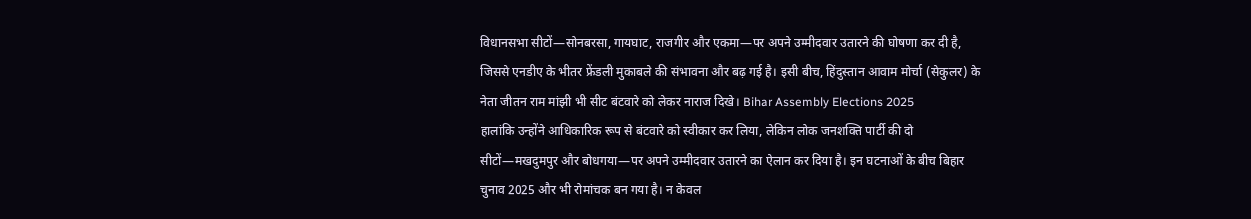विधानसभा सीटों—सोनबरसा, गायघाट, राजगीर और एकमा—पर अपने उम्मीदवार उतारने की घोषणा कर दी है, जिससे एनडीए के भीतर फ्रेंडली मुकाबले की संभावना और बढ़ गई है। इसी बीच, हिंदुस्तान आवाम मोर्चा (सेकुलर) के नेता जीतन राम मांझी भी सीट बंटवारे को लेकर नाराज दिखे। Bihar Assembly Elections 2025
हालांकि उन्होंने आधिकारिक रूप से बंटवारे को स्वीकार कर लिया, लेकिन लोक जनशक्ति पार्टी की दो सीटों—मखदुमपुर और बोधगया—पर अपने उम्मीदवार उतारने का ऐलान कर दिया है। इन घटनाओं के बीच बिहार चुनाव 2025 और भी रोमांचक बन गया है। न केवल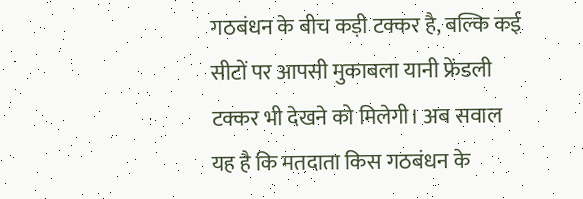गठबंधन के बीच कड़ी टक्कर है, बल्कि कई सीटों पर आपसी मुकाबला यानी फ्रेंडली टक्कर भी देखने को मिलेगी। अब सवाल यह है कि मतदाता किस गठबंधन के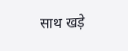साथ खड़े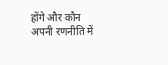होंगे और कौन अपनी रणनीति में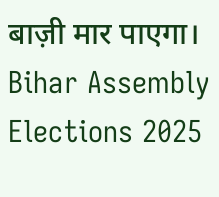बाज़ी मार पाएगा। Bihar Assembly Elections 2025